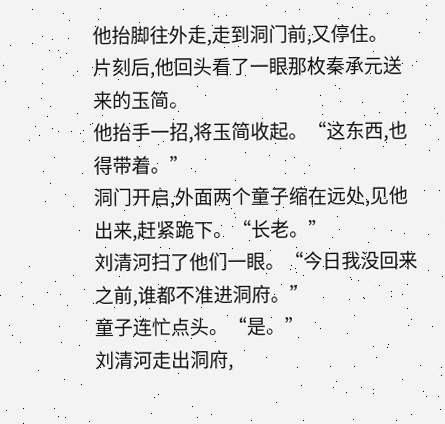他抬脚往外走,走到洞门前,又停住。
片刻后,他回头看了一眼那枚秦承元送来的玉简。
他抬手一招,将玉简收起。“这东西,也得带着。”
洞门开启,外面两个童子缩在远处,见他出来,赶紧跪下。“长老。”
刘清河扫了他们一眼。“今日我没回来之前,谁都不准进洞府。”
童子连忙点头。“是。”
刘清河走出洞府,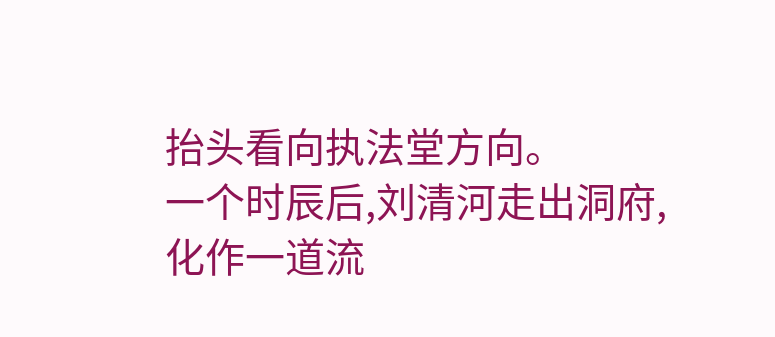抬头看向执法堂方向。
一个时辰后,刘清河走出洞府,化作一道流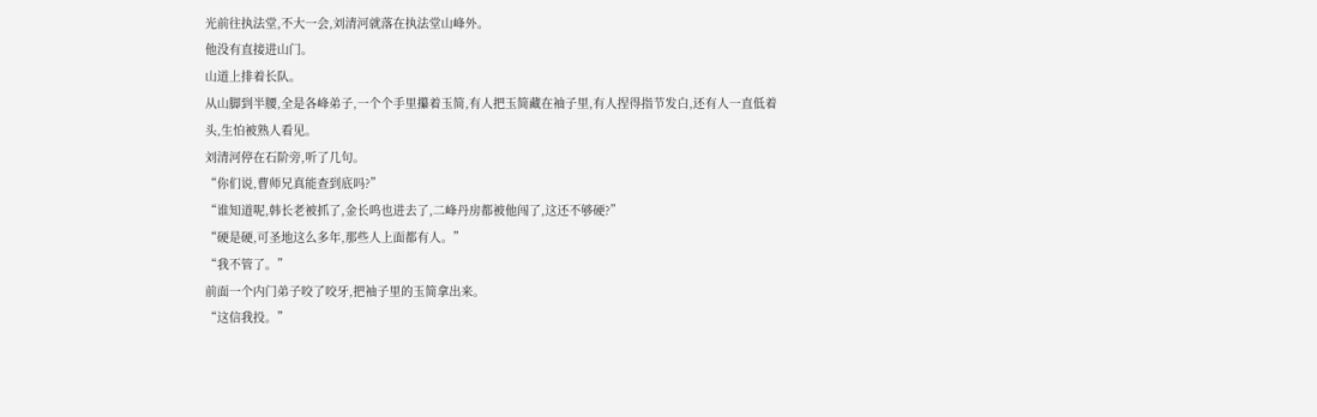光前往执法堂,不大一会,刘清河就落在执法堂山峰外。
他没有直接进山门。
山道上排着长队。
从山脚到半腰,全是各峰弟子,一个个手里攥着玉简,有人把玉简藏在袖子里,有人捏得指节发白,还有人一直低着头,生怕被熟人看见。
刘清河停在石阶旁,听了几句。
“你们说,曹师兄真能查到底吗?”
“谁知道呢,韩长老被抓了,金长鸣也进去了,二峰丹房都被他闯了,这还不够硬?”
“硬是硬,可圣地这么多年,那些人上面都有人。”
“我不管了。”
前面一个内门弟子咬了咬牙,把袖子里的玉简拿出来。
“这信我投。”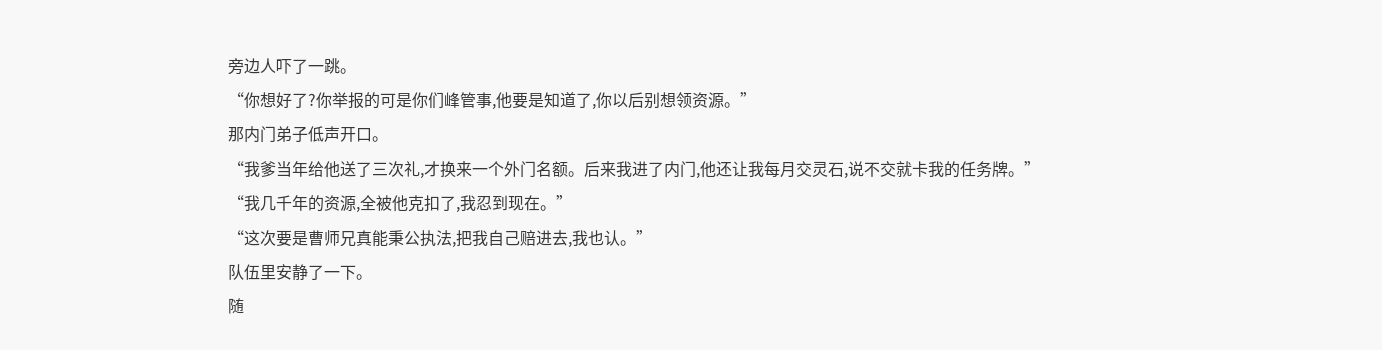旁边人吓了一跳。
“你想好了?你举报的可是你们峰管事,他要是知道了,你以后别想领资源。”
那内门弟子低声开口。
“我爹当年给他送了三次礼,才换来一个外门名额。后来我进了内门,他还让我每月交灵石,说不交就卡我的任务牌。”
“我几千年的资源,全被他克扣了,我忍到现在。”
“这次要是曹师兄真能秉公执法,把我自己赔进去,我也认。”
队伍里安静了一下。
随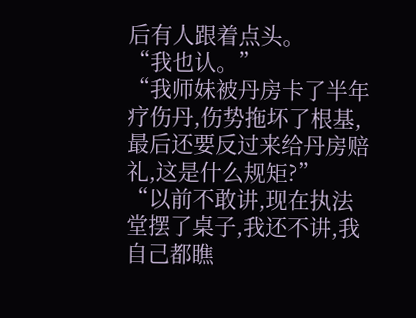后有人跟着点头。
“我也认。”
“我师妹被丹房卡了半年疗伤丹,伤势拖坏了根基,最后还要反过来给丹房赔礼,这是什么规矩?”
“以前不敢讲,现在执法堂摆了桌子,我还不讲,我自己都瞧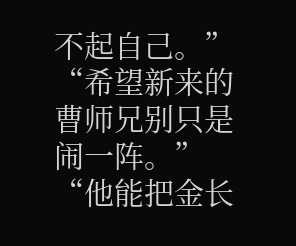不起自己。”
“希望新来的曹师兄别只是闹一阵。”
“他能把金长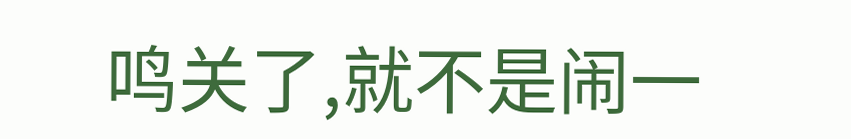鸣关了,就不是闹一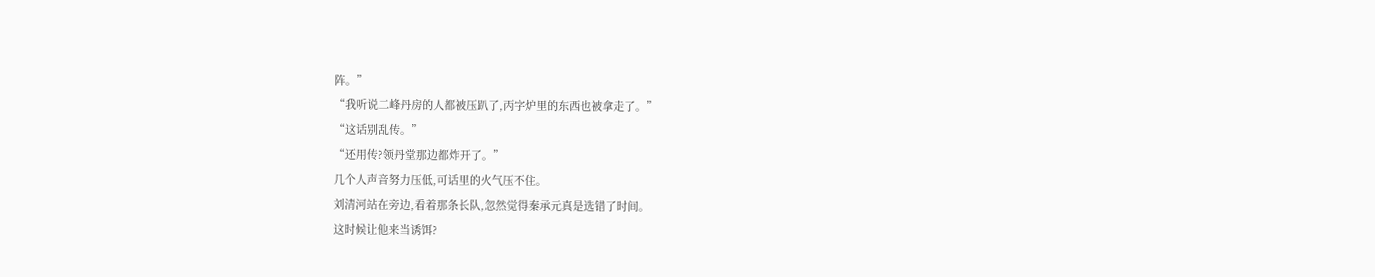阵。”
“我听说二峰丹房的人都被压趴了,丙字炉里的东西也被拿走了。”
“这话别乱传。”
“还用传?领丹堂那边都炸开了。”
几个人声音努力压低,可话里的火气压不住。
刘清河站在旁边,看着那条长队,忽然觉得秦承元真是选错了时间。
这时候让他来当诱饵?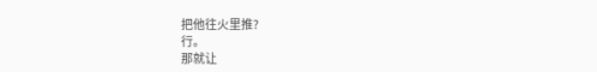把他往火里推?
行。
那就让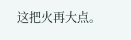这把火再大点。